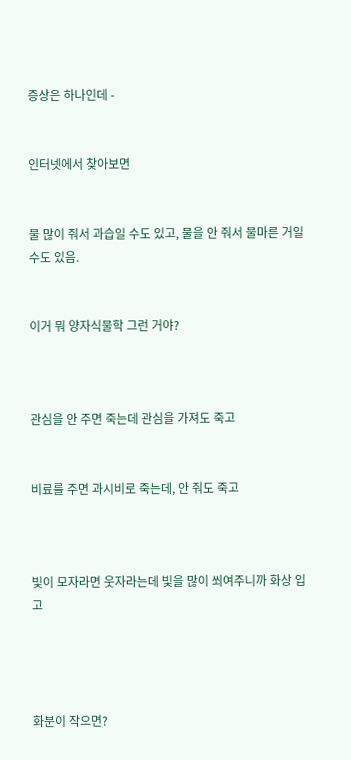증상은 하나인데 -


인터넷에서 찾아보면


물 많이 줘서 과습일 수도 있고, 물을 안 줘서 물마른 거일 수도 있음.


이거 뭐 양자식물학 그런 거야?



관심을 안 주면 죽는데 관심을 가져도 죽고


비료를 주면 과시비로 죽는데, 안 줘도 죽고



빛이 모자라면 웃자라는데 빛을 많이 쐬여주니까 화상 입고




화분이 작으면?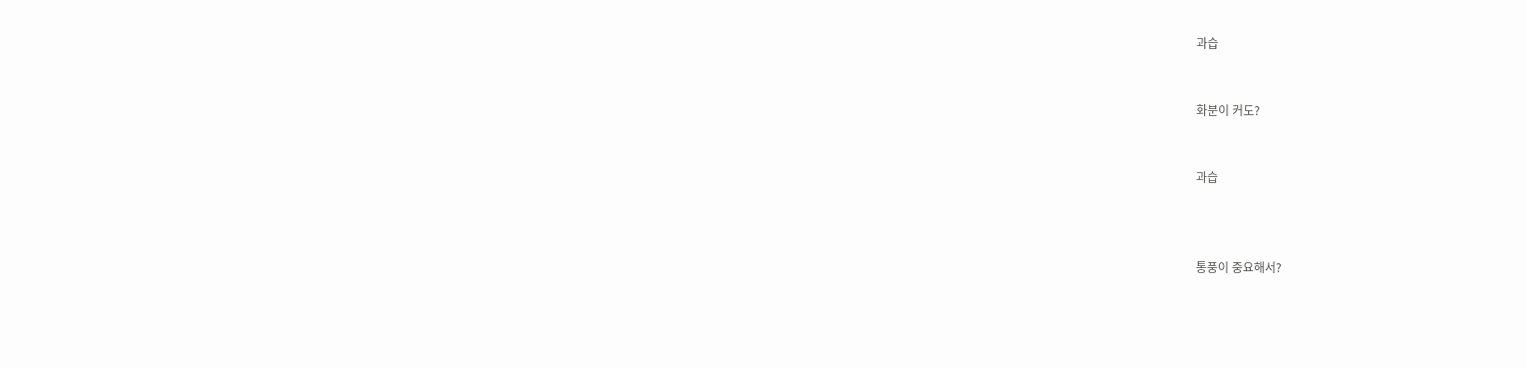과습


화분이 커도?


과습



통풍이 중요해서?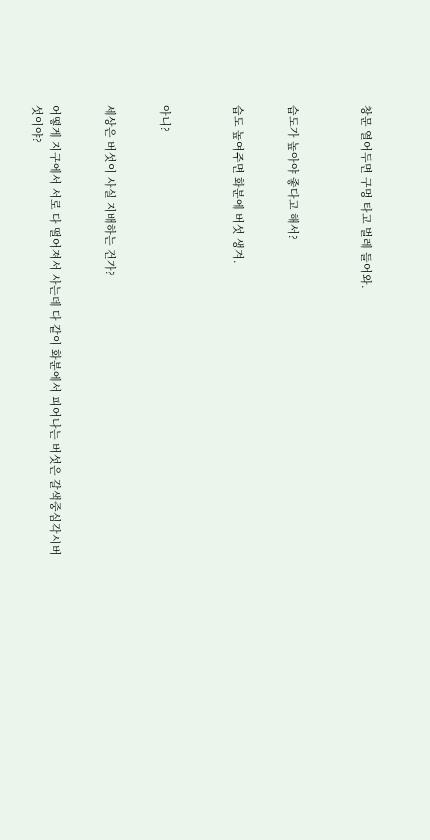창문 열어두면 구멍 타고 벌레 들어와.



습도가 높아야 좋다고 해서?


습도 높여주면 화분에 버섯 생겨.



아니?


세상은 버섯이 사실 지배하는 건가?


어떻게 지구에서 서로 다 떨어져서 사는데 다 같이 화분에서 피어나는 버섯은 갈색중심각시버섯이야?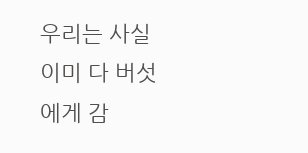우리는 사실 이미 다 버섯에게 감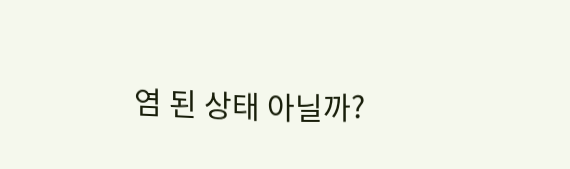염 된 상태 아닐까?